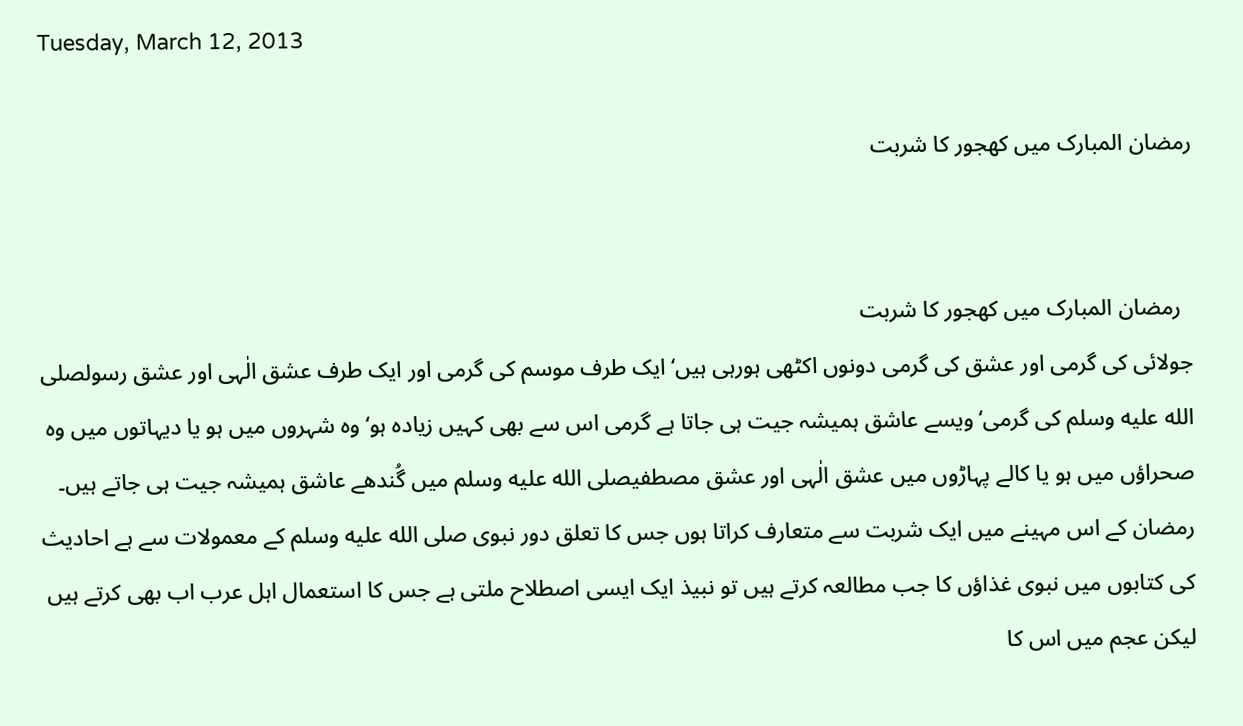Tuesday, March 12, 2013

رمضان المبارک میں کھجور کا شربت


  رمضان المبارک میں کھجور کا شربت
جولائی کی گرمی اور عشق کی گرمی دونوں اکٹھی ہورہی ہیں‘ ایک طرف موسم کی گرمی اور ایک طرف عشق الٰہی اور عشق رسولصلى الله عليه وسلم کی گرمی‘ ویسے عاشق ہمیشہ جیت ہی جاتا ہے گرمی اس سے بھی کہیں زیادہ ہو‘ وہ شہروں میں ہو یا دیہاتوں میں وہ صحراؤں میں ہو یا کالے پہاڑوں میں عشق الٰہی اور عشق مصطفیصلى الله عليه وسلم میں گُندھے عاشق ہمیشہ جیت ہی جاتے ہیں۔
رمضان کے اس مہینے میں ایک شربت سے متعارف کراتا ہوں جس کا تعلق دور نبوی صلى الله عليه وسلم کے معمولات سے ہے احادیث کی کتابوں میں نبوی غذاؤں کا جب مطالعہ کرتے ہیں تو نبیذ ایک ایسی اصطلاح ملتی ہے جس کا استعمال اہل عرب اب بھی کرتے ہیں لیکن عجم میں اس کا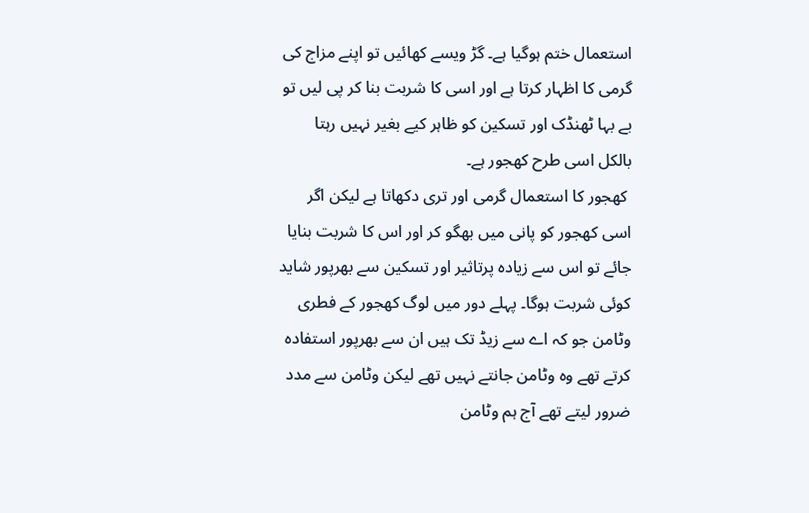استعمال ختم ہوگیا ہے۔ گڑ ویسے کھائیں تو اپنے مزاج کی گرمی کا اظہار کرتا ہے اور اسی کا شربت بنا کر پی لیں تو بے بہا ٹھنڈک اور تسکین کو ظاہر کیے بغیر نہیں رہتا بالکل اسی طرح کھجور ہے۔
 کھجور کا استعمال گرمی اور تری دکھاتا ہے لیکن اگر اسی کھجور کو پانی میں بھگو کر اور اس کا شربت بنایا جائے تو اس سے زیادہ پرتاثیر اور تسکین سے بھرپور شاید کوئی شربت ہوگا۔ پہلے دور میں لوگ کھجور کے فطری وٹامن جو کہ اے سے زیڈ تک ہیں ان سے بھرپور استفادہ کرتے تھے وہ وٹامن جانتے نہیں تھے لیکن وٹامن سے مدد ضرور لیتے تھے آج ہم وٹامن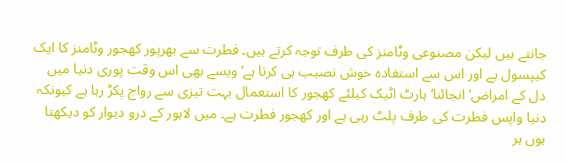جانتے ہیں لیکن مصنوعی وٹامنز کی طرف توجہ کرتے ہیں۔ فطرت سے بھرپور کھجور وٹامنز کا ایک کیپسول ہے اور اس سے استفادہ خوش نصیب ہی کرتا ہے‘ ویسے بھی اس وقت پوری دنیا میں دل کے امراض‘ انجائنا‘ ہارٹ اٹیک کیلئے کھجور کا استعمال بہت تیزی سے رواج پکڑ رہا ہے کیونکہ دنیا واپس فطرت کی طرف پلٹ رہی ہے اور کھجور فطرت ہے۔ میں لاہور کے درو دیوار کو دیکھتا ہوں ہر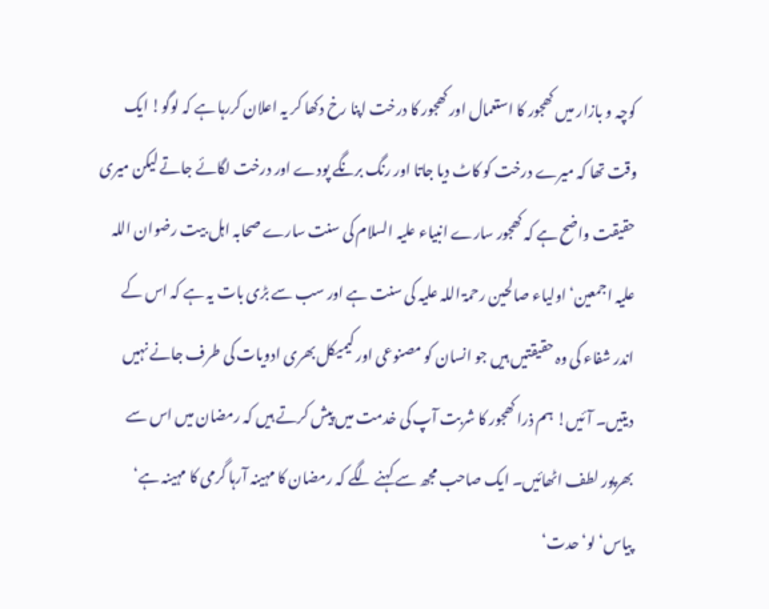کوچہ و بازار میں کھجور کا استعمال اور کھجور کا درخت اپنا رخ دکھا کر یہ اعلان کررہا ہے کہ لوگو! ایک وقت تھا کہ میرے درخت کو کاٹ دیا جاتا اور رنگ برنگے پودے اور درخت لگائے جاتے لیکن میری حقیقت واضح ہے کہ کھجور سارے انبیاء علیہ السلام کی سنت سارے صحابہ اہل بیت رضوان اللہ علیہ اجمعین‘ اولیاء صالحین رحمۃ اللہ علیہ کی سنت ہے اور سب سے بڑی بات یہ ہے کہ اس کے اندر شفاء کی وہ حقیقتیں ہیں جو انسان کو مصنوعی اور کیمیکل بھری ادویات کی طرف جانے نہیں دیتیں۔ آئیں! ہم ذرا کھجور کا شربت آپ کی خدمت میں پیش کرتے ہیں کہ رمضان میں اس سے بھرپور لطف اٹھائیں۔ ایک صاحب مجھ سے کہنے لگے کہ رمضان کا مہینہ آرہا گرمی کا مہینہ ہے‘ پیاس‘ لو‘ حدت‘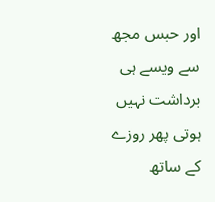اور حبس مجھ سے ویسے ہی برداشت نہیں ہوتی پھر روزے کے ساتھ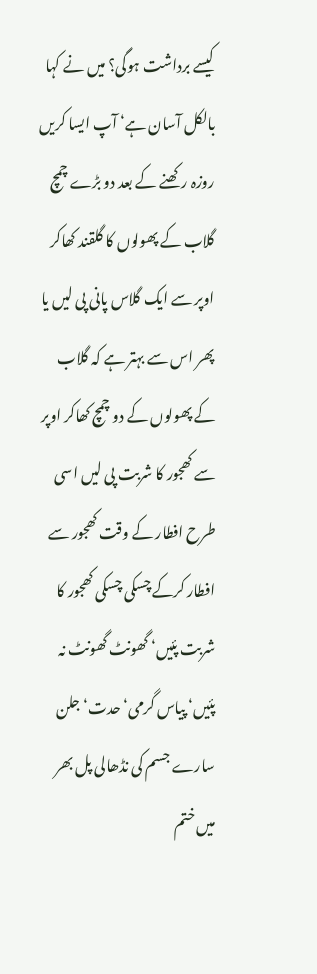کیسے برداشت ہوگی؟ میں نے کہا بالکل آسان ہے‘ آپ ایسا کریں روزہ رکھنے کے بعد دو بڑے چمچ گلاب کے پھولوں کا گلقند کھاکر اوپر سے ایک گلاس پانی پی لیں یا پھر اس سے بہتر ہے کہ گلاب کے پھولوں کے دو چمچ کھاکر اوپر سے کھجور کا شربت پی لیں اسی طرح افطار کے وقت کھجور سے افطار کرکے چسکی چسکی کھجور کا شربت پئیں‘ گھونٹ گھونٹ نہ پئیں‘ پیاس گرمی‘ حدت‘ جلن سارے جسم کی نڈھالی پل بھر میں ختم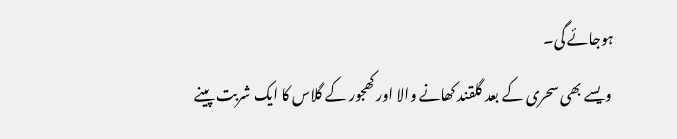ہوجائے گی۔
 ویسے بھی سحری کے بعد گلقند کھانے والا اور کھجور کے گلاس کا ایک شربت پینے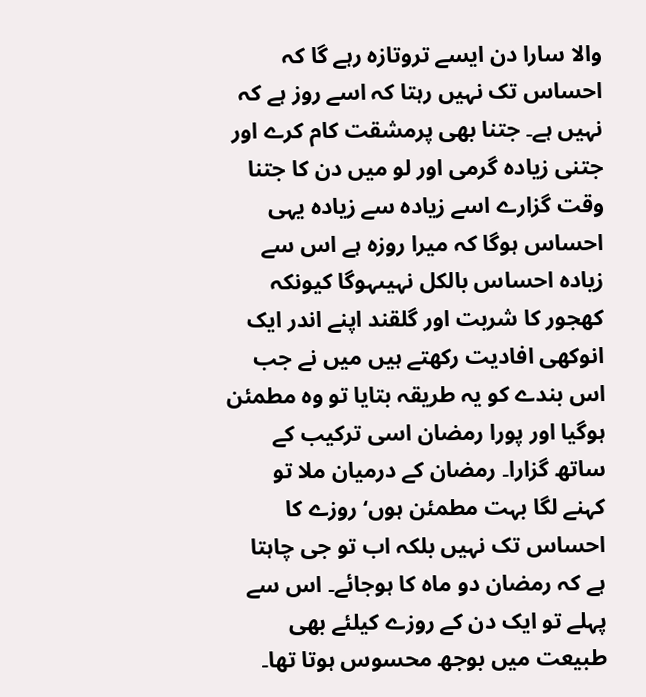والا سارا دن ایسے تروتازہ رہے گا کہ احساس تک نہیں رہتا کہ اسے روز ہے کہ نہیں ہے۔ جتنا بھی پرمشقت کام کرے اور جتنی زیادہ گرمی اور لو میں دن کا جتنا وقت گزارے اسے زیادہ سے زیادہ یہی احساس ہوگا کہ میرا روزہ ہے اس سے زیادہ احساس بالکل نہیںہوگا کیونکہ کھجور کا شربت اور گلقند اپنے اندر ایک انوکھی افادیت رکھتے ہیں میں نے جب اس بندے کو یہ طریقہ بتایا تو وہ مطمئن ہوگیا اور پورا رمضان اسی ترکیب کے ساتھ گزارا۔ رمضان کے درمیان ملا تو کہنے لگا بہت مطمئن ہوں‘ روزے کا احساس تک نہیں بلکہ اب تو جی چاہتا ہے کہ رمضان دو ماہ کا ہوجائے۔ اس سے پہلے تو ایک دن کے روزے کیلئے بھی طبیعت میں بوجھ محسوس ہوتا تھا۔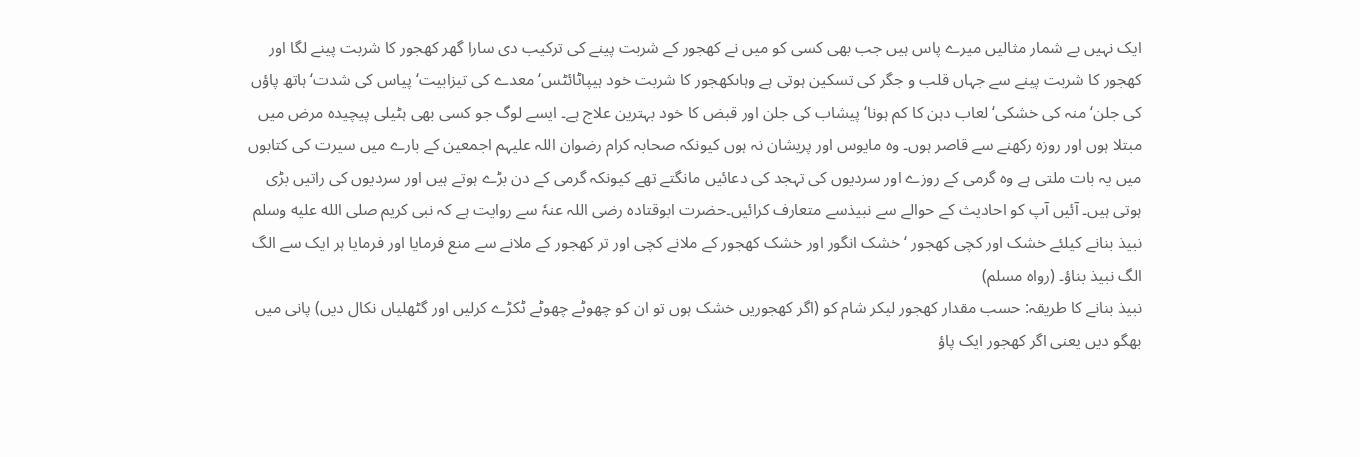ایک نہیں بے شمار مثالیں میرے پاس ہیں جب بھی کسی کو میں نے کھجور کے شربت پینے کی ترکیب دی سارا گھر کھجور کا شربت پینے لگا اور کھجور کا شربت پینے سے جہاں قلب و جگر کی تسکین ہوتی ہے وہاںکھجور کا شربت خود ہیپاٹائٹس‘ معدے کی تیزابیت‘ پیاس کی شدت‘ ہاتھ پاؤں کی جلن‘ منہ کی خشکی‘لعاب دہن کا کم ہونا‘ پیشاب کی جلن اور قبض کا خود بہترین علاج ہے۔ ایسے لوگ جو کسی بھی ہٹیلی پیچیدہ مرض میں مبتلا ہوں اور روزہ رکھنے سے قاصر ہوں۔ وہ مایوس اور پریشان نہ ہوں کیونکہ صحابہ کرام رضوان اللہ علیہم اجمعین کے بارے میں سیرت کی کتابوں میں یہ بات ملتی ہے وہ گرمی کے روزے اور سردیوں کی تہجد کی دعائیں مانگتے تھے کیونکہ گرمی کے دن بڑے ہوتے ہیں اور سردیوں کی راتیں بڑی ہوتی ہیں۔ آئیں آپ کو احادیث کے حوالے سے نبیذسے متعارف کرائیں۔حضرت ابوقتادہ رضی اللہ عنہٗ سے روایت ہے کہ نبی کریم صلى الله عليه وسلم نبیذ بنانے کیلئے خشک اور کچی کھجور ‘خشک انگور اور خشک کھجور کے ملانے کچی اور تر کھجور کے ملانے سے منع فرمایا اور فرمایا ہر ایک سے الگ الگ نبیذ بناؤ۔ (رواہ مسلم)
نبیذ بنانے کا طریقہ: حسب مقدار کھجور لیکر شام کو (اگر کھجوریں خشک ہوں تو ان کو چھوٹے چھوٹے ٹکڑے کرلیں اور گٹھلیاں نکال دیں) پانی میں بھگو دیں یعنی اگر کھجور ایک پاؤ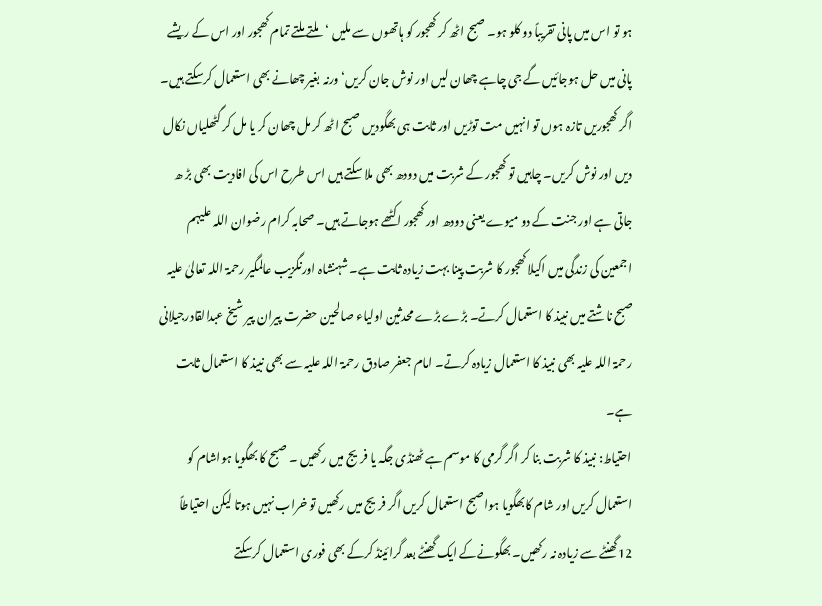ہو تو اس میں پانی تقریباً دو کلو ہو۔ صبح اٹھ کر کھجور کو ہاتھوں سے ملیں ‘ملتے ملتے تمام کھجور اور اس کے ریشے پانی میں حل ہوجائیں گے جی چاہے چھان لیں اور نوش جان کریں‘ ورنہ بغیر چھانے بھی استعمال کرسکتے ہیں۔ اگر کھجوریں تازہ ہوں تو انہیں مت توڑیں اور ثابت ہی بھگودیں صبح اٹھ کر مل چھان کر یا مل کر گٹھلیاں نکال دیں اور نوش کریں۔ چاہیں تو کھجور کے شربت میں دودھ بھی ملا سکتے ہیں اس طرح اس کی افادیت بھی بڑ ھ جاتی ہے اور جنت کے دو میوے یعنی دودھ اور کھجور اکٹھے ہوجاتے ہیں۔ صحابہ کرام رضوان اللہ علیہم اجمعین کی زندگی میں اکیلا کھجور کا شربت پینا بہت زیادہ ثابت ہے۔ شہنشاہ اورنگزیب عالمگیر رحمۃ اللہ تعالیٰ علیہ صبح ناشتے میں نبیذ کا استعمال کرتے۔ بڑے بڑے محدثین اولیاء صالحین حضرت پیران پیر شیخ عبدالقادرجیلانی رحمۃ اللہ علیہ بھی نبیذ کا استعمال زیادہ کرتے۔ امام جعفر صادق رحمۃ اللہ علیہ سے بھی نبیذ کا استعمال ثابت ہے۔
احتیاط: نبیذ کا شربت بنا کر اگر گرمی کا موسم ہے ٹھنڈی جگہ یا فریج میں رکھیں ۔ صبح کا بھگویا ہواشام کو استعمال کریں اور شام کابھگویا ہواصبح استعمال کریں اگر فریج میں رکھیں تو خراب نہیں ہوتا لیکن احتیاطاً 12گھنٹے سے زیادہ نہ رکھیں۔ بھگونےکے ایک گھنٹے بعد گرائینڈ کرکے بھی فوری استعمال کرسکتے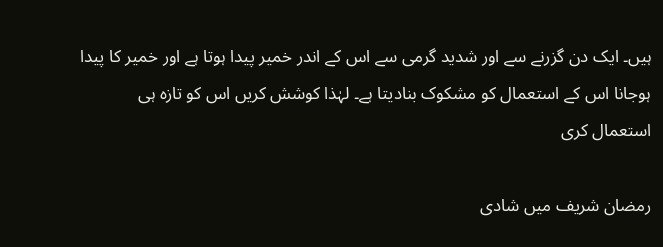ہیں۔ ایک دن گزرنے سے اور شدید گرمی سے اس کے اندر خمیر پیدا ہوتا ہے اور خمیر کا پیدا ہوجانا اس کے استعمال کو مشکوک بنادیتا ہے۔ لہٰذا کوشش کریں اس کو تازہ ہی استعمال کری

رمضان شریف میں شادی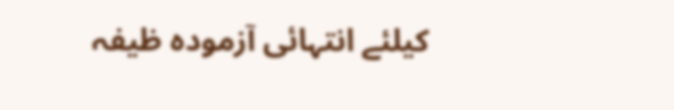کیلئے انتہائی آزمودہ ظیفہ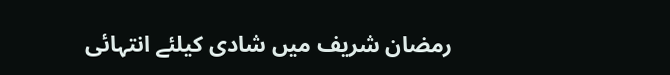رمضان شریف میں شادی کیلئے انتہائی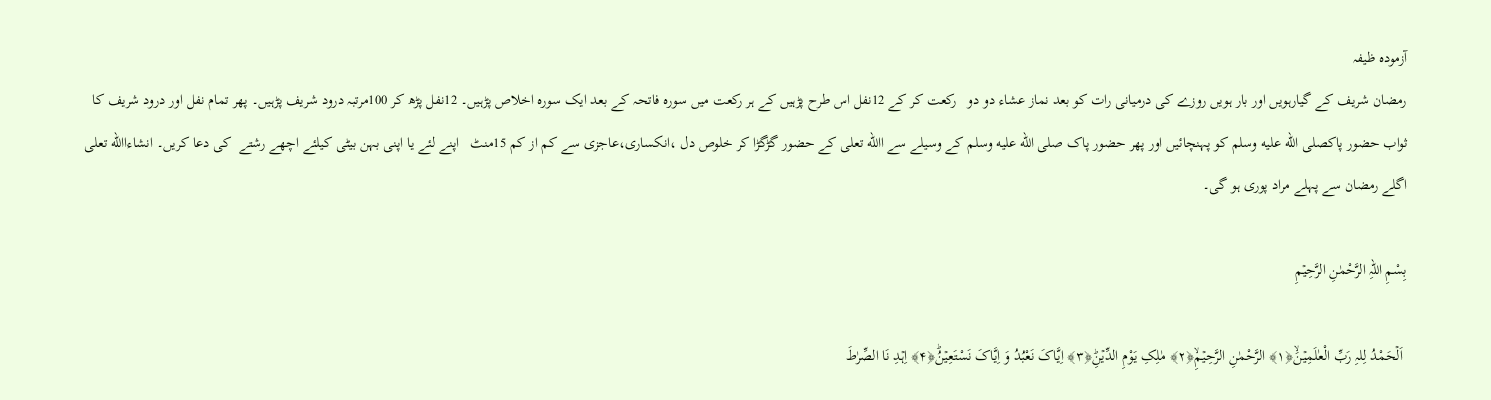آزمودہ ظیفہ
رمضان شریف کے گیارہویں اور بار ہویں روزے کی درمیانی رات کو بعد نماز عشاء دو دو   رکعت کر کے 12نفل اس طرح پڑہیں کے ہر رکعت میں سورہ فاتحہ کے بعد ایک سورہ اخلاص پڑہیں۔ 12نفل پڑھ کر 100مرتبہ درود شریف پڑہیں۔ پھر تمام نفل اور درود شریف کا ثواب حضور پاکصلى الله عليه وسلم کو پہنچائیں اور پھر حضور پاک صلى الله عليه وسلم کے وسیلے سے االله تعلی کے حضور گڑگڑا کر خلوص دل ،انکساری،عاجزی سے کم از کم 15منٹ   اپنے لئے یا اپنی بہن بیٹی کیلئے اچھے رشتے  کی دعا کریں۔ انشاءاالله تعلی اگلے رمضان سے پہلے مراد پوری ہو گی۔

بِسْمِ اللہِ الرَّحْمٰنِ الرَّحِیۡمِ

 اَلۡحَمْدُ لِلہِ رَبِّ الْعٰلَمِیۡنَۙ﴿۱﴾ الرَّحْمٰنِ الرَّحِیۡمِۙ﴿۲﴾ مٰلِکِ یَوْمِ الدِّیۡنِؕ﴿۳﴾ اِیَّاکَ نَعْبُدُ وَ اِیَّاکَ نَسْتَعِیۡنُؕ﴿۴﴾ اِہۡدِ نَا الصِّرٰطَ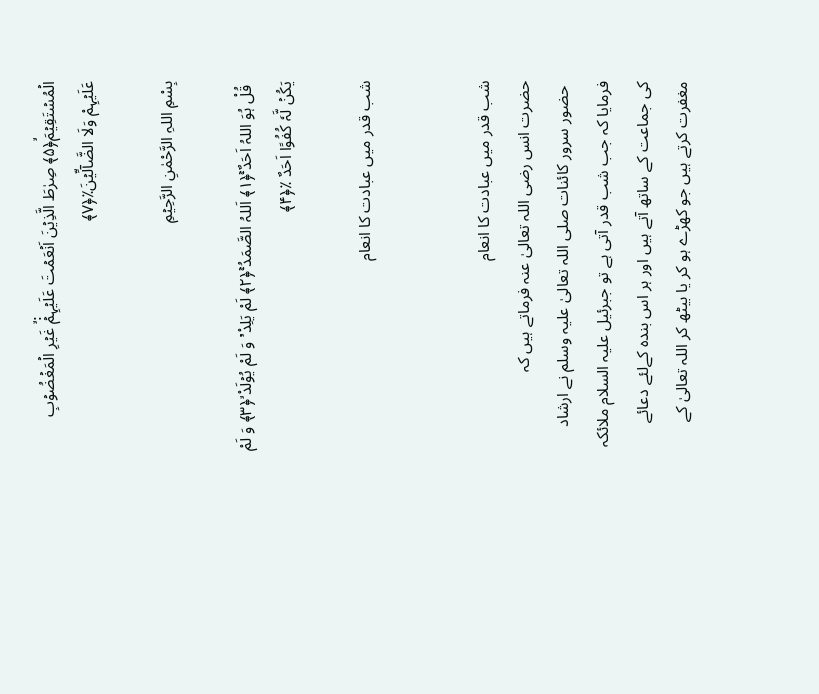الۡمُسۡتَقِیۡمَۙ﴿۵﴾ صِرٰطَ الَّذِیۡنَ اَنۡعَمۡتَ عَلَیۡہِمۡ۬ۙ۬ غَیۡرِ الۡمَغۡضُوۡبِ عَلَیۡہِمْ وَلَا الضَّآلِّیۡنَ٪﴿۷﴾

بِسْمِ اللہِ الرَّحْمٰنِ الرَّحِیۡمِ

 قُلْ ہُوَ اللہُ اَحَدٌ ۚ﴿۱﴾ اَللہُ الصَّمَدُ ۚ﴿۲﴾ لَمْ یَلِدْ ۬ۙ وَ لَمْ یُوۡلَدْ ۙ﴿۳﴾ وَ لَمْ یَکُنۡ لَّہٗ کُفُوًا اَحَدٌ ٪﴿۴﴾

شب قدر میں عبادت کا انعام


شب قدر میں عبادت کا انعام
حضرت انس رضی اللہ تعالیٰ عنہ فرماتے ہیں کہ
 حضور سرور کائنات صلی اللہ تعالیٰ علیہ وسلم نے ارشاد فرمایا کہ جب شب قدر آتی ہے تو جبرئیل علیہ السلام ملائکہ کی جماعت کے ساتھ آتے ہیں اور ہر اس بندہ کےلئے دعائے مغفرت کرتے ہیں جو کھڑے ہو کر یا بیٹھ کر اللہ تعالیٰ کے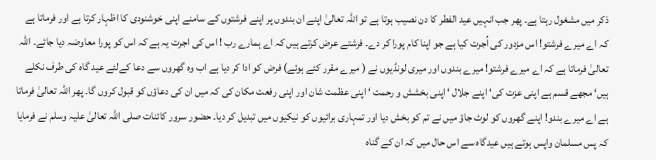ذکر میں مشغول رہتا ہے۔ پھر جب انہیں عید الفطر کا دن نصیب ہوتا ہے تو اللہ تعالیٰ اپنے ان بندوں پر اپنے فرشتوں کے سامنے اپنی خوشنودی کا اظہار کرتا ہے اور فرماتا ہے کہ اے میرے فرشتو! اس مزدور کی اُجرت کیا ہے جو اپنا کام پورا کر دے۔ فرشتے عرض کرتے ہیں کہ اے ہمارے رب ! اس کی اجرت یہ ہے کہ اس کو پورا معاوضہ دیا جائے۔ اللہ تعالیٰ فرماتا ہے کہ اے میرے فرشتو! میرے بندوں اور میری لونڈیوں نے ( میرے مقرر کئے ہوئے) فرض کو ادا کر دیا ہے اب وہ گھروں سے دعا کےلئے عید گاہ کی طرف نکلے ہیں‘ مجھے قسم ہے اپنی عزت کی‘ اپنے جلال ‘ اپنی بخشش و رحمت ‘ اپنی عظمت شان اور اپنی رفعت مکان کی کہ میں ان کی دعاؤں کو قبول کروں گا۔ پھر اللہ تعالیٰ فرماتا ہے اے میرے بندو! اپنے گھروں کو لوٹ جاؤ میں نے تم کو بخش دیا اور تمہاری برائیوں کو نیکیوں میں تبدیل کر دیا۔ حضور سرور کائنات صلی اللہ تعالیٰ علیہ وسلم نے فرمایا کہ پس مسلمان واپس ہوتے ہیں عیدگاہ سے اس حال میں کہ ان کے گناہ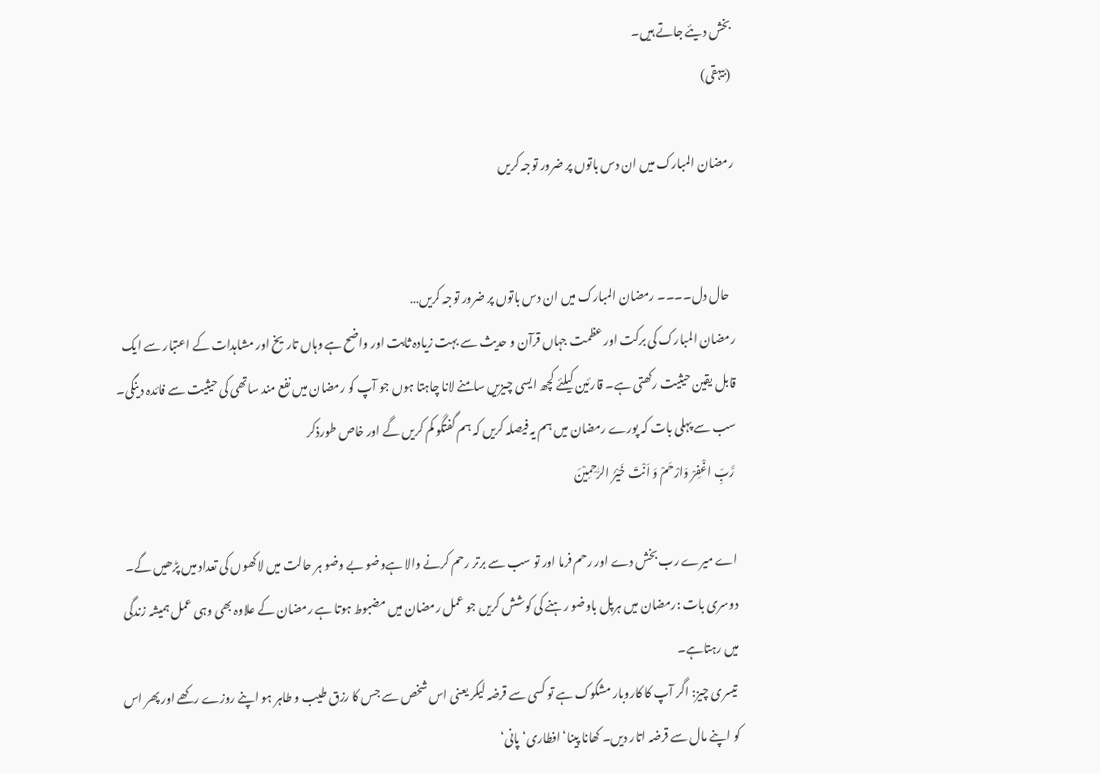بخش دیئے جاتے ہیں۔
 (بیہقی)

رمضان المبارک میں ان دس باتوں پر ضرور توجہ کریں


  حال دل۔۔۔۔ رمضان المبارک میں ان دس باتوں پر ضرور توجہ کریں…
رمضان المبارک کی برکت اور عظمت جہاں قرآن و حدیث سے بہت زیادہ ثابت اور واضح ہے وہاں تاریخ اور مشاہدات کے اعتبار سے ایک قابل یقین حیثیت رکھتی ہے۔ قارئین کیلئے کچھ ایسی چیزیں سامنے لانا چاہتا ہوں جو آپ کو رمضان میں نفع مند ساتھی کی حیثیت سے فائدہ دینگی۔ سب سے پہلی بات کہ پورے رمضان میں ہم یہ فیصلہ کریں کہ ہم گفتگو کم کریں گے اور خاص طورذکر
 رَّبِّ اغْفِرْ وَارْحَمْ وَ اَنْتَ خَیْرُ الرّٰحِمِیْنَ

اے میرے رب بخش دے اور رحم فرما اور تو سب سے برتر رحم کرنے والا ہےوضو بے وضو ہر حالت میں لاکھوں کی تعداد میں پڑھیں گے۔
دوسری بات :رمضان میں ہرپل باوضو رہنے کی کوشش کریں جو عمل رمضان میں مضبوط ہوتا ہے رمضان کے علاوہ بھی وہی عمل ہمیشہ زندگی میں رہتاہے۔
 تیسری چیز: اگر آپ کا کاروبار مشکوک ہے تو کسی سے قرضہ لیکر یعنی اس شخص سے جس کا رزق طیب و طاہر ہو اپنے روزے رکھے اور پھر اس کو اپنے مال سے قرضہ اتار دیں۔ کھانا پینا‘ افطاری‘ پانی‘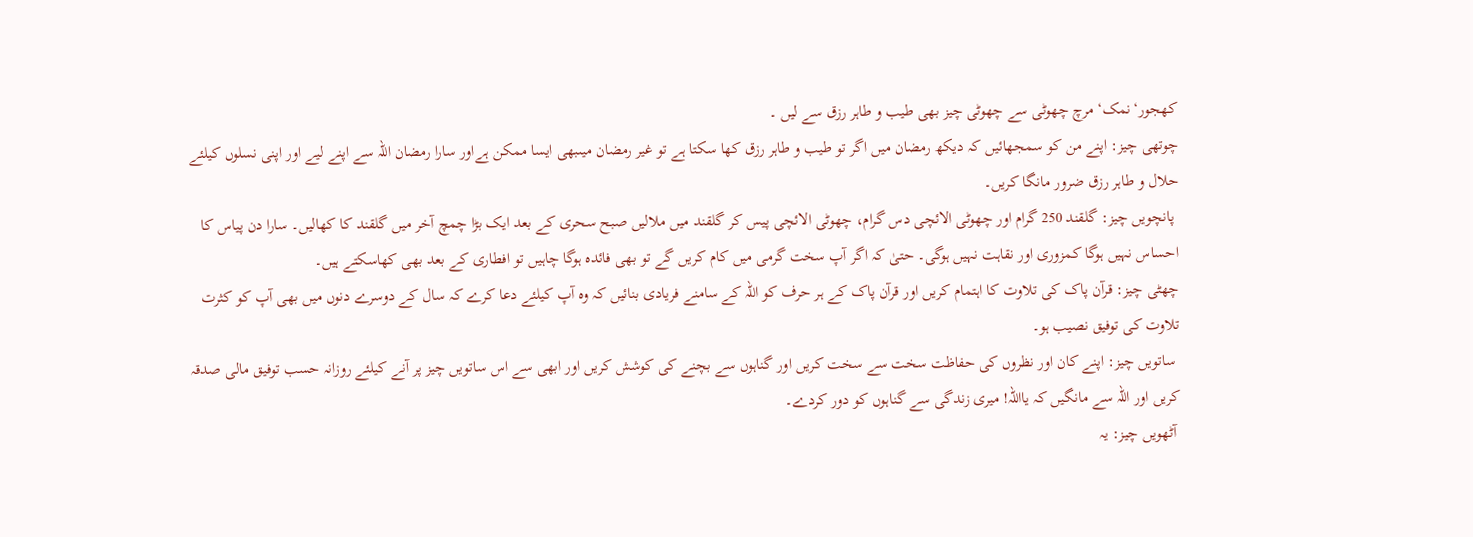کھجور‘نمک‘ مرچ چھوٹی سے چھوٹی چیز بھی طیب و طاہر رزق سے لیں ۔
چوتھی چیز: اپنے من کو سمجھائیں کہ دیکھ رمضان میں اگر تو طیب و طاہر رزق کھا سکتا ہے تو غیر رمضان میںبھی ایسا ممکن ہےاور سارا رمضان اللہ سے اپنے لیے اور اپنی نسلوں کیلئے حلال و طاہر رزق ضرور مانگا کریں۔
 پانچویں چیز: گلقند 250 گرام اور چھوٹی الائچی دس گرام، چھوٹی الائچی پیس کر گلقند میں ملالیں صبح سحری کے بعد ایک بڑا چمچ آخر میں گلقند کا کھالیں۔ سارا دن پیاس کا احساس نہیں ہوگا کمزوری اور نقاہت نہیں ہوگی۔ حتیٰ کہ اگر آپ سخت گرمی میں کام کریں گے تو بھی فائدہ ہوگا چاہیں تو افطاری کے بعد بھی کھاسکتے ہیں۔
چھٹی چیز: قرآن پاک کی تلاوت کا اہتمام کریں اور قرآن پاک کے ہر حرف کو اللہ کے سامنے فریادی بنائیں کہ وہ آپ کیلئے دعا کرے کہ سال کے دوسرے دنوں میں بھی آپ کو کثرت تلاوت کی توفیق نصیب ہو۔
 ساتویں چیز: اپنے کان اور نظروں کی حفاظت سخت سے سخت کریں اور گناہوں سے بچنے کی کوشش کریں اور ابھی سے اس ساتویں چیز پر آنے کیلئے روزانہ حسب توفیق مالی صدقہ کریں اور اللہ سے مانگیں کہ یااللہ! میری زندگی سے گناہوں کو دور کردے۔
 آٹھویں چیز: یہ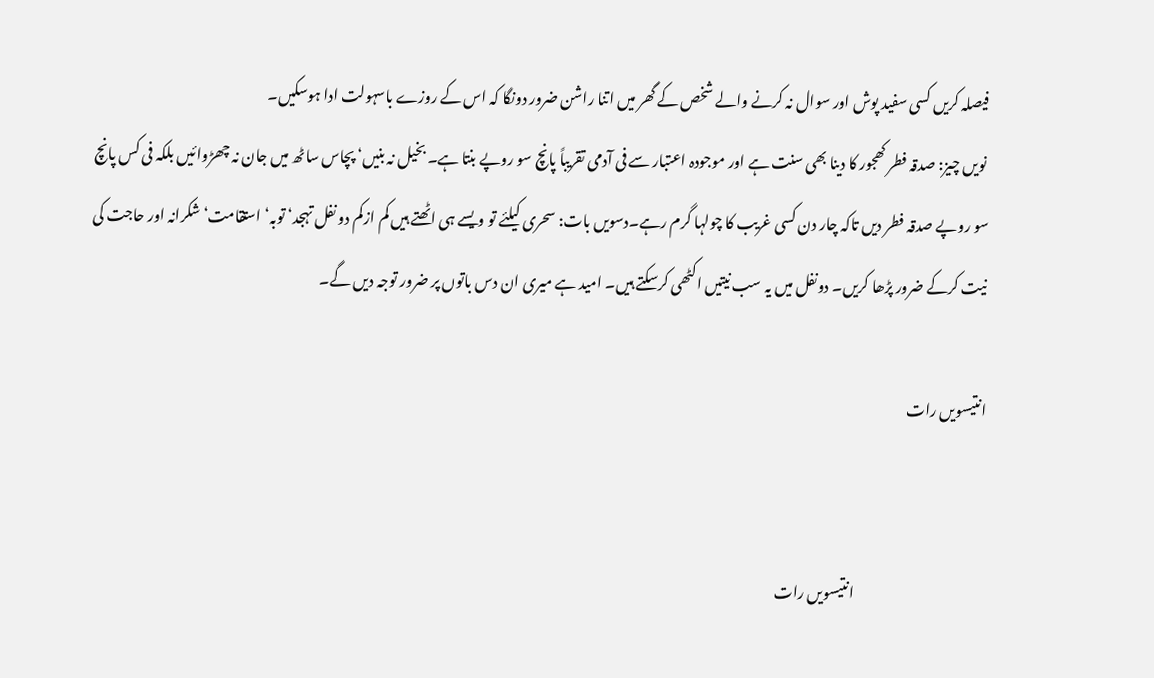فیصلہ کریں کسی سفید پوش اور سوال نہ کرنے والے شخص کے گھر میں اتنا راشن ضرور دونگا کہ اس کے روزے باسہولت ادا ہوسکیں۔
 نویں چیز: صدقہ فطر کھجور کا دینا بھی سنت ہے اور موجودہ اعتبار سے فی آدمی تقریباً پانچ سو روپے بنتا ہے۔ بخیل نہ بنیں‘ پچاس ساٹھ میں جان نہ چھڑوائیں بلکہ فی کس پانچ سو روپے صدقہ فطر دیں تاکہ چار دن کسی غریب کا چولہا گرم رہے۔دسویں بات: سحری کیلئے تو ویسے ہی اٹھتے ہیں کم ازکم دو نفل تہجد‘ توبہ‘ استقامت‘ شکرانہ اور حاجت کی نیت کرکے ضرور پڑھا کریں۔ دونفل میں یہ سب نیتیں اکٹھی کرسکتے ہیں۔ امید ہے میری ان دس باتوں پر ضرور توجہ دیں گے۔

انتیسویں رات


                                             انتیسویں رات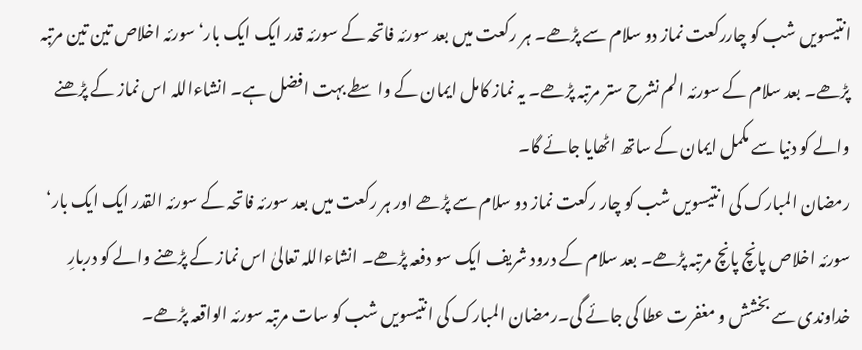انتیسویں شب کو چاررکعت نماز دو سلام سے پڑھے۔ ہر رکعت میں بعد سورئہ فاتحہ کے سورئہ قدر ایک ایک بار‘ سورئہ اخلاص تین تین مرتبہ پڑھے۔ بعد سلام کے سورئہ الم نشرح ستر مرتبہ پڑھے۔ یہ نماز کامل ایمان کے واسطے بہت افضل ہے۔ انشاءاللہ اس نماز کے پڑھنے والے کو دنیا سے مکمل ایمان کے ساتھ اٹھایا جائے گا۔
رمضان المبارک کی انتیسویں شب کو چار رکعت نماز دو سلام سے پڑھے اور ہر رکعت میں بعد سورئہ فاتحہ کے سورئہ القدر ایک ایک بار‘ سورئہ اخلاص پانچ پانچ مرتبہ پڑھے۔ بعد سلام کے درود شریف ایک سو دفعہ پڑھے۔ انشاءاللہ تعالیٰ اس نماز کے پڑھنے والے کو دربارِ خداوندی سے بخشش و مغفرت عطا کی جائے گی۔رمضان المبارک کی انتیسویں شب کو سات مرتبہ سورئہ الواقعہ پڑھے۔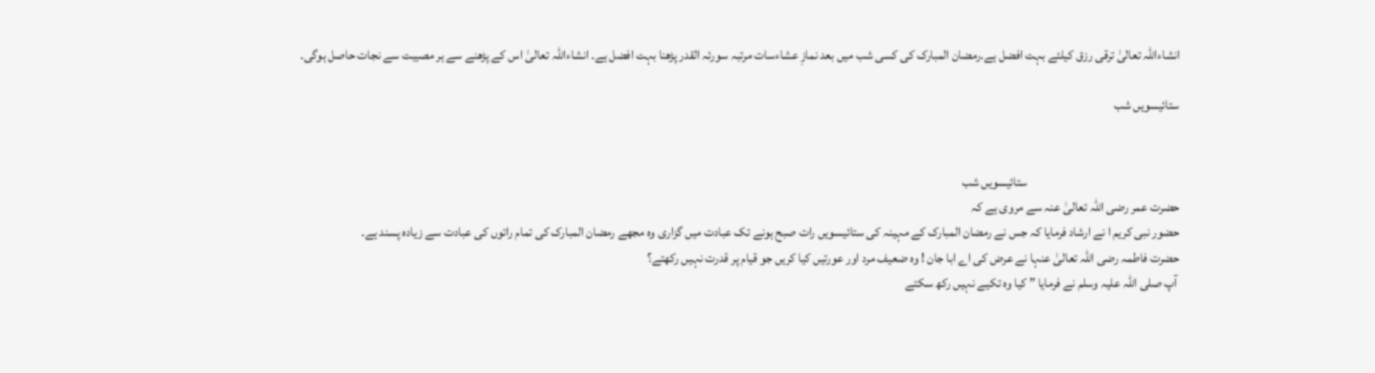انشاءاللہ تعالیٰ ترقی رزق کیلئے بہت افضل ہے۔رمضان المبارک کی کسی شب میں بعد نمازِ عشاءسات مرتبہ سورئہ القدر پڑھنا بہت افضل ہے۔ انشاءاللہ تعالیٰ اس کے پڑھنے سے ہر مصیبت سے نجات حاصل ہوگی۔

ستائیسویں شب


                                                           ستائیسویں شب
حضرت عمر رضی اللہ تعالیٰ عنہ سے مروی ہے کہ
حضور نبی کریم ا نے ارشاد فرمایا کہ جس نے رمضان المبارک کے مہینہ کی ستائیسویں رات صبح ہونے تک عبادت میں گزاری وہ مجھے رمضان المبارک کی تمام راتوں کی عبادت سے زیادہ پسند ہے۔
حضرت فاطمہ رضی اللہ تعالیٰ عنہا نے عرض کی اے ابا جان ! وہ ضعیف مرد اور عورتیں کیا کریں جو قیام پر قدرت نہیں رکھتے؟
 آپ صلی اللہ علیہ وسلم نے فرمایا ” کیا وہ تکیے نہیں رکھ سکتے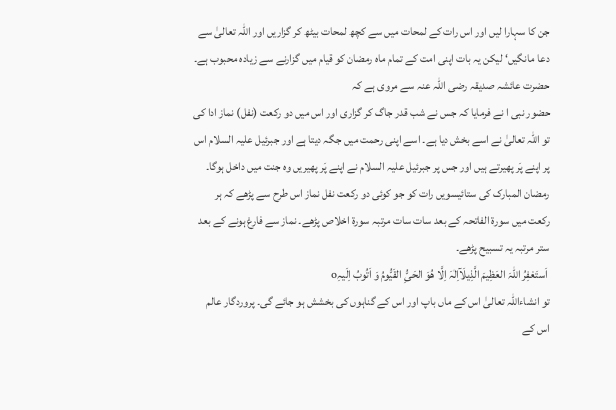جن کا سہارا لیں اور اس رات کے لمحات میں سے کچھ لمحات بیٹھ کر گزاریں اور اللہ تعالیٰ سے دعا مانگیں‘ لیکن یہ بات اپنی امت کے تمام ماہ رمضان کو قیام میں گزارنے سے زیادہ محبوب ہے۔
حضرت عائشہ صدیقہ رضی اللہ عنہ سے مروی ہے کہ
حضور نبی ا نے فرمایا کہ جس نے شب قدر جاگ کر گزاری اور اس میں دو رکعت (نفل) نماز ادا کی تو اللہ تعالیٰ نے اسے بخش دیا ہے۔ اسے اپنی رحمت میں جگہ دیتا ہے اور جبرئیل علیہ السلام اس پر اپنے پَر پھیرتے ہیں اور جس پر جبرئیل علیہ السلام نے اپنے پَر پھیریں وہ جنت میں داخل ہوگا۔
رمضان المبارک کی ستائیسویں رات کو جو کوئی دو رکعت نفل نماز اس طرح سے پڑھے کہ ہر رکعت میں سورة الفاتحہ کے بعد سات سات مرتبہ سورة اخلاص پڑھے۔ نماز سے فارغ ہونے کے بعد ستر مرتبہ یہ تسبیح پڑھے۔
 اَستَغفِرُ اللّٰہَ العَظِیمَ الَّذِیلَآاِلٰہَ اِلَّا ھُوَ الحَیُِّ القَیُّومُ وَ اَتُوبُ اِلَیہِo
تو انشاءاللہ تعالیٰ اس کے ماں باپ اور اس کے گناہوں کی بخشش ہو جائے گی۔ پروردگار عالم اس کے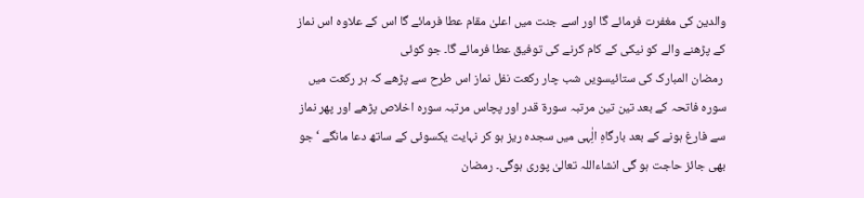والدین کی مغفرت فرمائے گا اور اسے جنت میں اعلیٰ مقام عطا فرمائے گا اس کے علاوہ اس نماز کے پڑھنے والے کو نیکی کے کام کرنے کی توفیق عطا فرمائے گا۔ جو کوئی
 رمضان المبارک کی ستائیسویں شب چار رکعت نفل نماز اس طرح سے پڑھے کہ ہر رکعت میں سورہ فاتحہ کے بعد تین تین مرتبہ سورة قدر اور پچاس مرتبہ سورہ اخلاص پڑھے اور پھر نماز سے فارغ ہونے کے بعد بارگاہِ الِٰہی میں سجدہ ریز ہو کر نہایت یکسوئی کے ساتھ دعا مانگے ‘جو بھی جائز حاجت ہو گی انشاءاللہ تعالیٰ پوری ہوگی۔ رمضان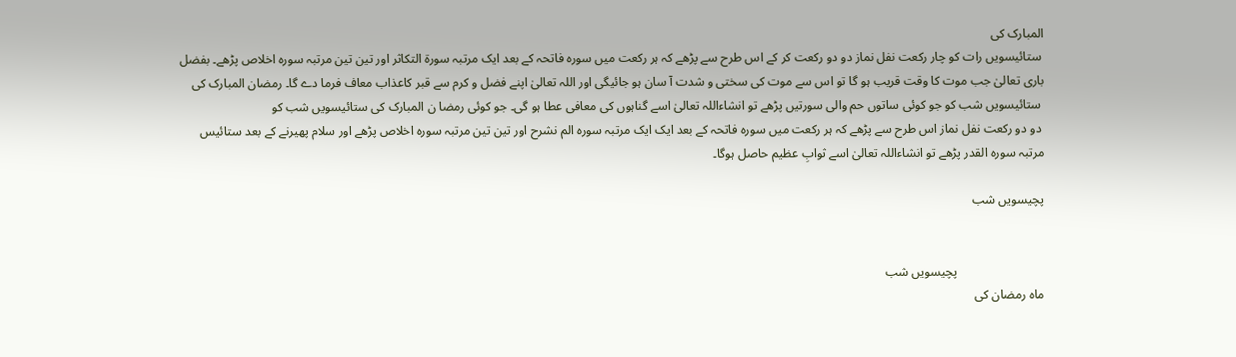المبارک کی
 ستائیسویں رات کو چار رکعت نفل نماز دو دو رکعت کر کے اس طرح سے پڑھے کہ ہر رکعت میں سورہ فاتحہ کے بعد ایک مرتبہ سورة التکاثر اور تین تین مرتبہ سورہ اخلاص پڑھے۔ بفضل باری تعالیٰ جب موت کا وقت قریب ہو گا تو اس سے موت کی سختی و شدت آ سان ہو جائیگی اور اللہ تعالیٰ اپنے فضل و کرم سے قبر کاعذاب معاف فرما دے گا۔ رمضان المبارک کی
 ستائیسویں شب کو جو کوئی ساتوں حم والی سورتیں پڑھے تو انشاءاللہ تعالیٰ اسے گناہوں کی معافی عطا ہو گی۔ جو کوئی رمضا ن المبارک کی ستائیسویں شب کو
 دو دو رکعت نفل نماز اس طرح سے پڑھے کہ ہر رکعت میں سورہ فاتحہ کے بعد ایک ایک مرتبہ سورہ الم نشرح اور تین تین مرتبہ سورہ اخلاص پڑھے اور سلام پھیرنے کے بعد ستائیس مرتبہ سورہ القدر پڑھے تو انشاءاللہ تعالیٰ اسے ثوابِ عظیم حاصل ہوگا۔

پچیسویں شب


                            پچیسویں شب
ماہ رمضان کی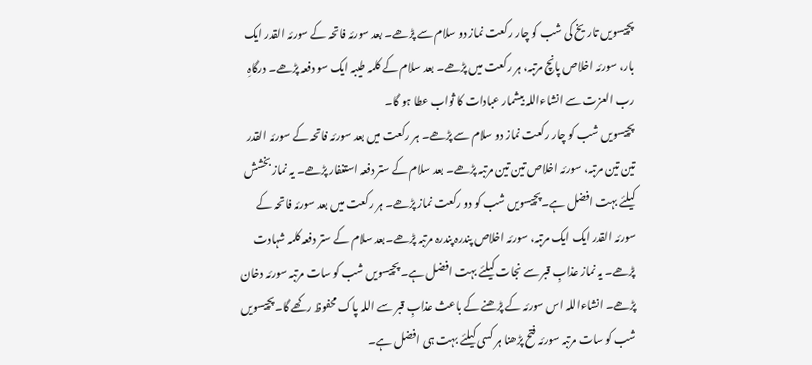پچیسویں تاریخ کی شب کو چار رکعت نماز دو سلام سے پڑھے۔ بعد سورئہ فاتحہ کے سورئہ القدر ایک بار، سورئہ اخلاص پانچ مرتبہ، ہر رکعت میں پڑھے۔ بعد سلام کے کلمہ طیبہ ایک سو دفعہ پڑھے۔ درگاہِ رب العزت سے انشاءاللہ بیشمار عبادات کا ثواب عطا ہو گا۔
پچیسویں شب کو چار رکعت نماز دو سلام سے پڑھے۔ ہر رکعت میں بعد سورئہ فاتحہ کے سورئہ القدر تین تین مرتبہ، سورئہ اخلاص تین تین مرتبہ پڑھے۔ بعد سلام کے ستر دفعہ استغفار پڑھے۔ یہ نماز بخشش کیلئے بہت افضل ہے۔پچیسویں شب کو دو رکعت نماز پڑھے۔ ہر رکعت میں بعد سورئہ فاتحہ کے سورئہ القدر ایک ایک مرتبہ، سورئہ اخلاص پندرہ پندرہ مرتبہ پڑھے۔بعد سلام کے ستر دفعہ کلمہ شہادت پڑھے۔ یہ نماز عذابِ قبر سے نجات کیلئے بہت افضل ہے۔ پچیسویں شب کو سات مرتبہ سورئہ دخان پڑھے۔ انشاءاللہ اس سورئہ کے پڑھنے کے باعث عذابِ قبر سے اللہ پاک محفوظ رکھے گا۔پچیسویں شب کو سات مرتبہ سورئہ فتح پڑھنا ہر کسی کیلئے بہت ہی افضل ہے۔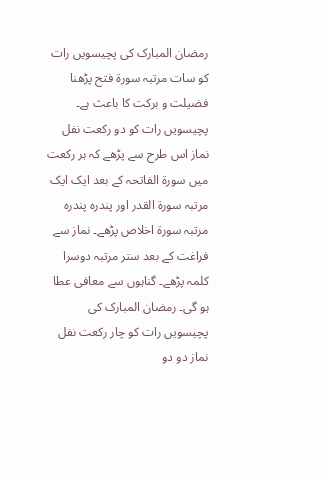رمضان المبارک کی پچیسویں رات کو سات مرتبہ سورة فتح پڑھنا فضیلت و برکت کا باعث ہے۔ پچیسویں رات کو دو رکعت نفل نماز اس طرح سے پڑھے کہ ہر رکعت میں سورة الفاتحہ کے بعد ایک ایک مرتبہ سورة القدر اور پندرہ پندرہ مرتبہ سورة اخلاص پڑھے۔ نماز سے فراغت کے بعد ستر مرتبہ دوسرا کلمہ پڑھے۔ گناہوں سے معافی عطا ہو گی۔ رمضان المبارک کی پچیسویں رات کو چار رکعت نفل نماز دو دو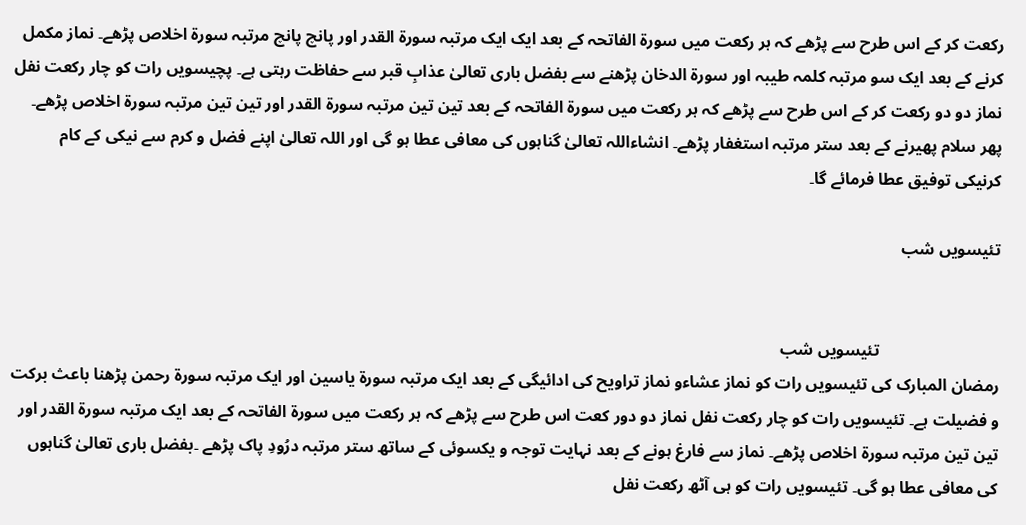رکعت کر کے اس طرح سے پڑھے کہ ہر رکعت میں سورة الفاتحہ کے بعد ایک ایک مرتبہ سورة القدر اور پانچ پانچ مرتبہ سورة اخلاص پڑھے۔ نماز مکمل کرنے کے بعد ایک سو مرتبہ کلمہ طیبہ اور سورة الدخان پڑھنے سے بفضل باری تعالیٰ عذابِ قبر سے حفاظت رہتی ہے۔ پچیسویں رات کو چار رکعت نفل نماز دو دو رکعت کر کے اس طرح سے پڑھے کہ ہر رکعت میں سورة الفاتحہ کے بعد تین تین مرتبہ سورة القدر اور تین تین مرتبہ سورة اخلاص پڑھے۔ پھر سلام پھیرنے کے بعد ستر مرتبہ استغفار پڑھے۔ انشاءاللہ تعالیٰ گناہوں کی معافی عطا ہو گی اور اللہ تعالیٰ اپنے فضل و کرم سے نیکی کے کام کرنیکی توفیق عطا فرمائے گا۔

تئیسویں شب


                             تئیسویں شب
رمضان المبارک کی تئیسویں رات کو نماز عشاءو نماز تراویح کی ادائیگی کے بعد ایک مرتبہ سورة یاسین اور ایک مرتبہ سورة رحمن پڑھنا باعث برکت و فضیلت ہے۔ تئیسویں رات کو چار رکعت نفل نماز دو دور کعت اس طرح سے پڑھے کہ ہر رکعت میں سورة الفاتحہ کے بعد ایک مرتبہ سورة القدر اور تین تین مرتبہ سورة اخلاص پڑھے۔ نماز سے فارغ ہونے کے بعد نہایت توجہ و یکسوئی کے ساتھ ستر مرتبہ درُودِ پاک پڑھے ۔بفضل باری تعالیٰ گناہوں کی معافی عطا ہو گی۔ تئیسویں رات کو ہی آٹھ رکعت نفل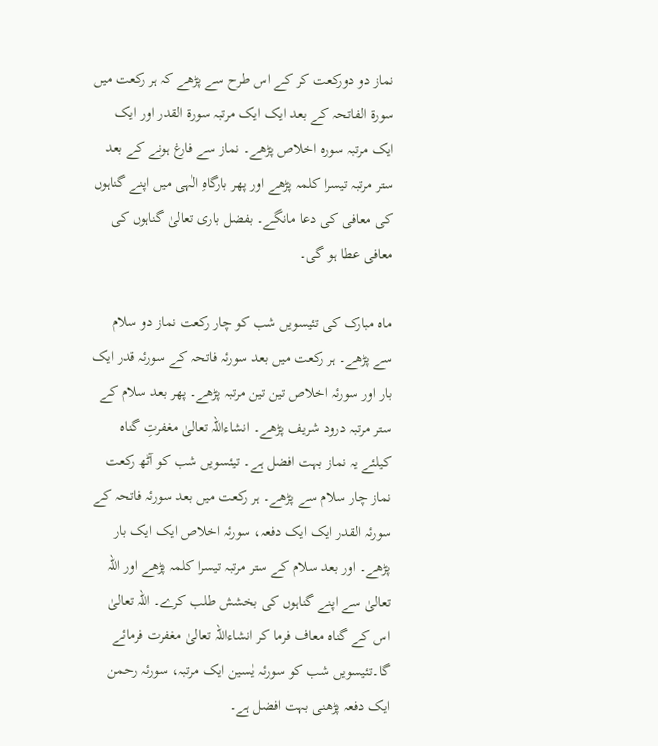نماز دو دورکعت کر کے اس طرح سے پڑھے کہ ہر رکعت میں سورة الفاتحہ کے بعد ایک ایک مرتبہ سورة القدر اور ایک ایک مرتبہ سورہ اخلاص پڑھے۔ نماز سے فارغ ہونے کے بعد ستر مرتبہ تیسرا کلمہ پڑھے اور پھر بارگاہِ الٰہی میں اپنے گناہوں کی معافی کی دعا مانگے۔ بفضل باری تعالیٰ گناہوں کی معافی عطا ہو گی۔

ماہ مبارک کی تئیسویں شب کو چار رکعت نماز دو سلام سے پڑھے۔ ہر رکعت میں بعد سورئہ فاتحہ کے سورئہ قدر ایک بار اور سورئہ اخلاص تین تین مرتبہ پڑھے۔ پھر بعد سلام کے ستر مرتبہ درود شریف پڑھے۔ انشاءاللہ تعالیٰ مغفرتِ گناہ کیلئے یہ نماز بہت افضل ہے۔ تیئسویں شب کو آٹھ رکعت نماز چار سلام سے پڑھے۔ ہر رکعت میں بعد سورئہ فاتحہ کے سورئہ القدر ایک ایک دفعہ، سورئہ اخلاص ایک ایک بار پڑھے۔ اور بعد سلام کے ستر مرتبہ تیسرا کلمہ پڑھے اور اللہ تعالیٰ سے اپنے گناہوں کی بخشش طلب کرے۔ اللہ تعالیٰ اس کے گناہ معاف فرما کر انشاءاللہ تعالیٰ مغفرت فرمائے گا۔تئیسویں شب کو سورئہ یٰسین ایک مرتبہ، سورئہ رحمن ایک دفعہ پڑھنی بہت افضل ہے۔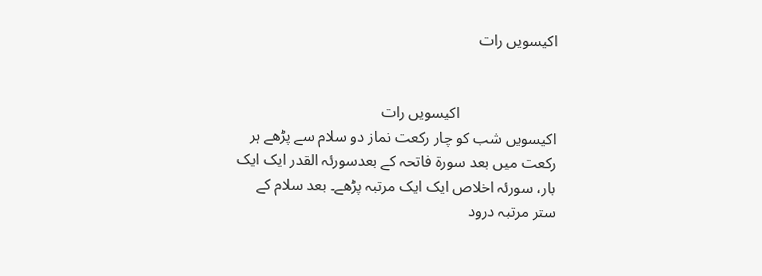اکیسویں رات


                         اکیسویں رات
اکیسویں شب کو چار رکعت نماز دو سلام سے پڑھے ہر رکعت میں بعد سورة فاتحہ کے بعدسورئہ القدر ایک ایک بار، سورئہ اخلاص ایک ایک مرتبہ پڑھے۔ بعد سلام کے ستر مرتبہ درود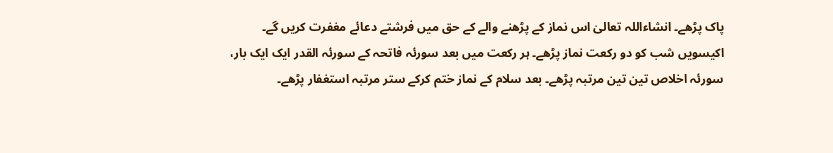پاک پڑھے۔ انشاءاللہ تعالیٰ اس نماز کے پڑھنے والے کے حق میں فرشتے دعائے مغفرت کریں گے۔
اکیسویں شب کو دو رکعت نماز پڑھے۔ ہر رکعت میں بعد سورئہ فاتحہ کے سورئہ القدر ایک ایک بار، سورئہ اخلاص تین تین مرتبہ پڑھے۔ بعد سلام کے نماز ختم کرکے ستر مرتبہ استغفار پڑھے۔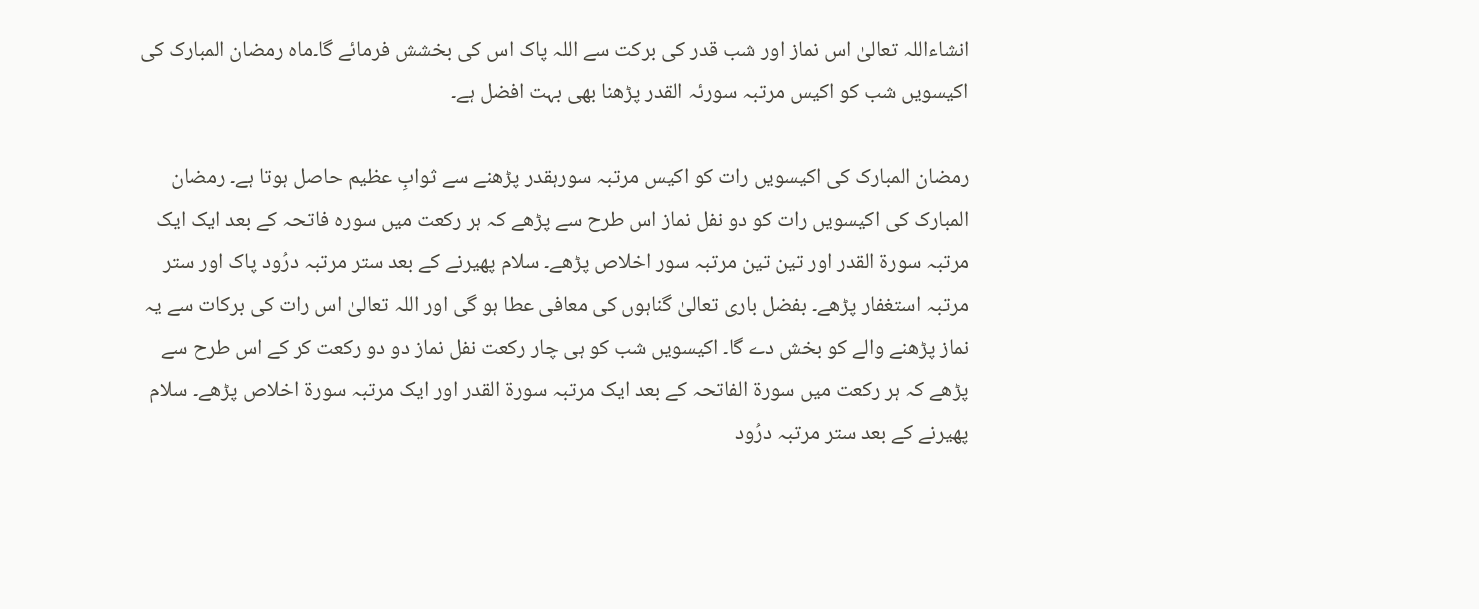انشاءاللہ تعالیٰ اس نماز اور شب قدر کی برکت سے اللہ پاک اس کی بخشش فرمائے گا۔ماہ رمضان المبارک کی اکیسویں شب کو اکیس مرتبہ سورئہ القدر پڑھنا بھی بہت افضل ہے۔

رمضان المبارک کی اکیسویں رات کو اکیس مرتبہ سورہقدر پڑھنے سے ثوابِ عظیم حاصل ہوتا ہے۔ رمضان المبارک کی اکیسویں رات کو دو نفل نماز اس طرح سے پڑھے کہ ہر رکعت میں سورہ فاتحہ کے بعد ایک ایک مرتبہ سورة القدر اور تین تین مرتبہ سور اخلاص پڑھے۔ سلام پھیرنے کے بعد ستر مرتبہ درُود پاک اور ستر مرتبہ استغفار پڑھے۔ بفضل باری تعالیٰ گناہوں کی معافی عطا ہو گی اور اللہ تعالیٰ اس رات کی برکات سے یہ نماز پڑھنے والے کو بخش دے گا۔ اکیسویں شب کو ہی چار رکعت نفل نماز دو دو رکعت کر کے اس طرح سے پڑھے کہ ہر رکعت میں سورة الفاتحہ کے بعد ایک مرتبہ سورة القدر اور ایک مرتبہ سورة اخلاص پڑھے۔ سلام پھیرنے کے بعد ستر مرتبہ درُود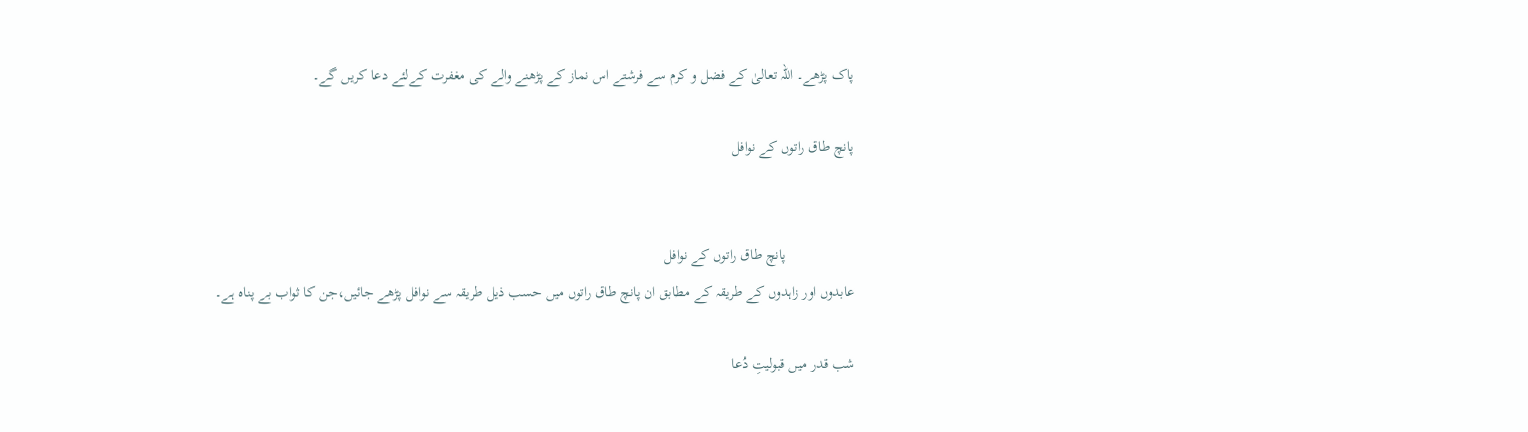پاک پڑھے۔ اللہ تعالیٰ کے فضل و کرم سے فرشتے اس نماز کے پڑھنے والے کی مغفرت کےلئے دعا کریں گے۔

پانچ طاق راتوں کے نوافل


                  پانچ طاق راتوں کے نوافل
عابدوں اور زاہدوں کے طریقہ کے مطابق ان پانچ طاق راتوں میں حسب ذیل طریقہ سے نوافل پڑھے جائیں،جن کا ثواب بے پناہ ہے۔

شب قدر میں قبولیتِ دُعا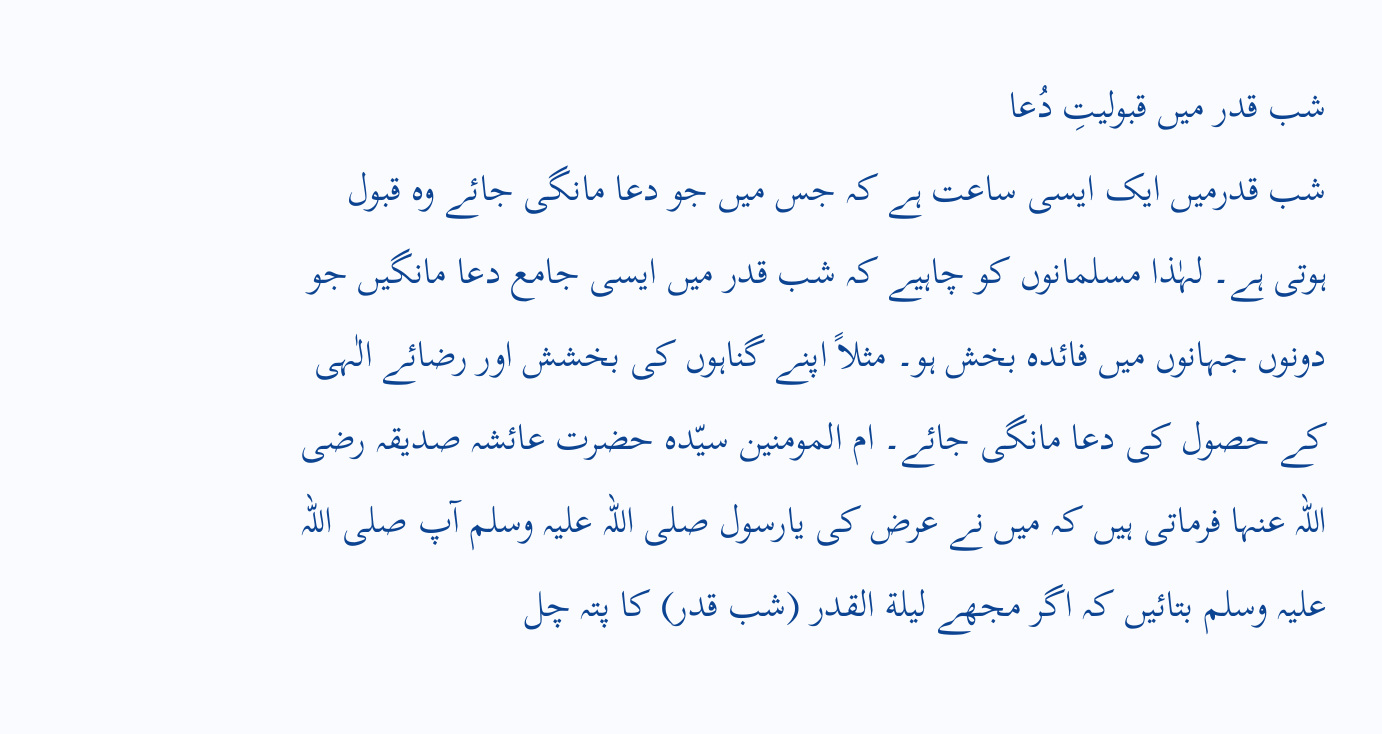شب قدر میں قبولیتِ دُعا
شب قدرمیں ایک ایسی ساعت ہے کہ جس میں جو دعا مانگی جائے وہ قبول ہوتی ہے۔ لہٰذا مسلمانوں کو چاہیے کہ شب قدر میں ایسی جامع دعا مانگیں جو دونوں جہانوں میں فائدہ بخش ہو۔ مثلاً اپنے گناہوں کی بخشش اور رضائے الٰہی کے حصول کی دعا مانگی جائے۔ ام المومنین سیّدہ حضرت عائشہ صدیقہ رضی اللہ عنہا فرماتی ہیں کہ میں نے عرض کی یارسول صلی اللہ علیہ وسلم آپ صلی اللہ علیہ وسلم بتائیں کہ اگر مجھے لیلة القدر (شب قدر) کا پتہ چل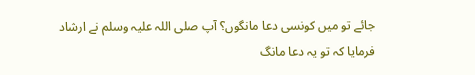جائے تو میں کونسی دعا مانگوں؟ آپ صلی اللہ علیہ وسلم نے ارشاد فرمایا کہ تو یہ دعا مانگ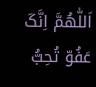اَللّٰھُمَّ اِنَّکَ عَفُوّ تُحِبُّ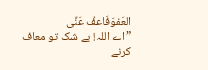العَفوَفَاعفُ عَنِّی
”اے اللہ! بے شک تو معاف کرنے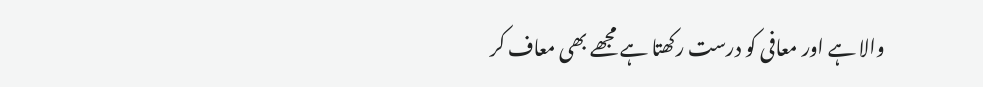والا ہے اور معافی کو درست رکھتا ہے مجھے بھی معاف کر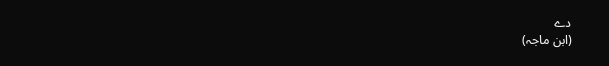دے
(ابن ماجہ)